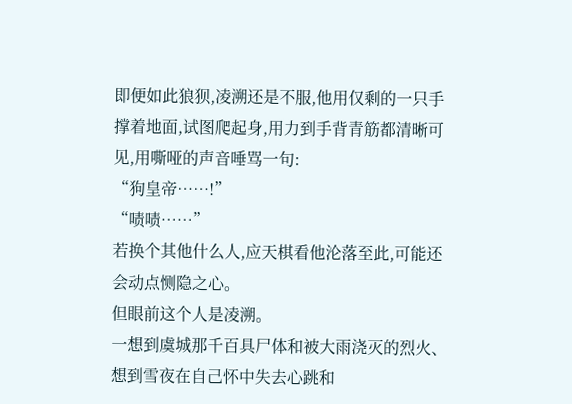即便如此狼狈,凌溯还是不服,他用仅剩的一只手撑着地面,试图爬起身,用力到手背青筋都清晰可见,用嘶哑的声音唾骂一句:
“狗皇帝……!”
“啧啧……”
若换个其他什么人,应天棋看他沦落至此,可能还会动点恻隐之心。
但眼前这个人是凌溯。
一想到虞城那千百具尸体和被大雨浇灭的烈火、想到雪夜在自己怀中失去心跳和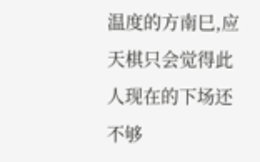温度的方南巳,应天棋只会觉得此人现在的下场还不够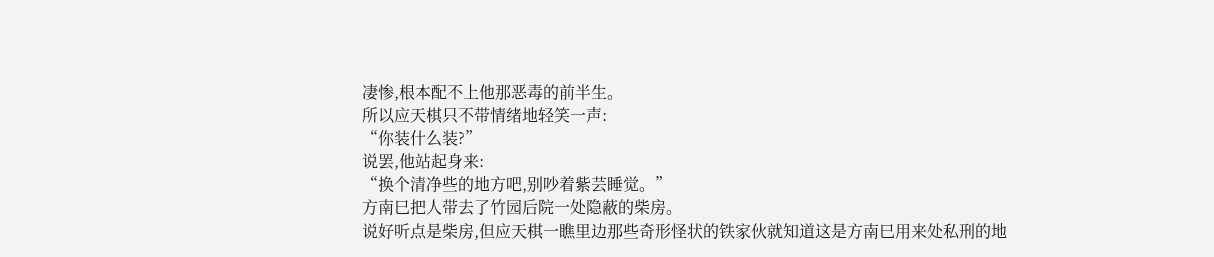凄惨,根本配不上他那恶毒的前半生。
所以应天棋只不带情绪地轻笑一声:
“你装什么装?”
说罢,他站起身来:
“换个清净些的地方吧,别吵着紫芸睡觉。”
方南巳把人带去了竹园后院一处隐蔽的柴房。
说好听点是柴房,但应天棋一瞧里边那些奇形怪状的铁家伙就知道这是方南巳用来处私刑的地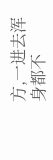方,一进去浑身都不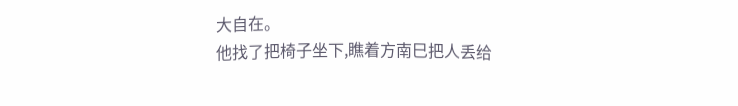大自在。
他找了把椅子坐下,瞧着方南巳把人丢给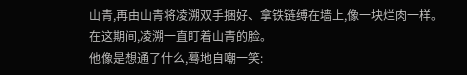山青,再由山青将凌溯双手捆好、拿铁链缚在墙上,像一块烂肉一样。
在这期间,凌溯一直盯着山青的脸。
他像是想通了什么,蓦地自嘲一笑: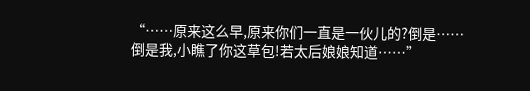“……原来这么早,原来你们一直是一伙儿的?倒是……倒是我,小瞧了你这草包!若太后娘娘知道……”